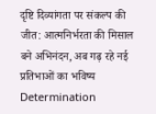दृष्टि दिव्यांगता पर संकल्प की जीत: आत्मनिर्भरता की मिसाल बने अभिनंदन, अब गढ़ रहे नई प्रतिभाओं का भविष्य
Determination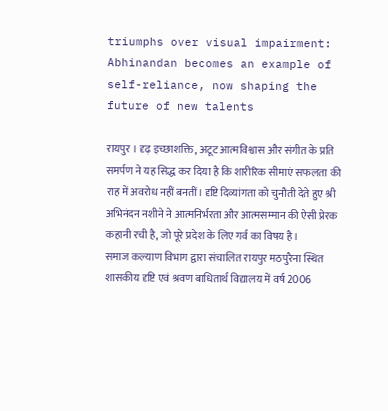triumphs over visual impairment: Abhinandan becomes an example of self-reliance, now shaping the future of new talents

रायपुर । दृढ़ इच्छाशक्ति, अटूट आत्मविश्वास और संगीत के प्रति समर्पण ने यह सिद्ध कर दिया है कि शारीरिक सीमाएं सफलता की राह में अवरोध नहीं बनतीं। दृष्टि दिव्यांगता को चुनौती देते हुए श्री अभिनंदन नशीने ने आत्मनिर्भरता और आत्मसम्मान की ऐसी प्रेरक कहानी रची है, जो पूरे प्रदेश के लिए गर्व का विषय है।
समाज कल्याण विभाग द्वारा संचालित रायपुर मठपुरैना स्थित शासकीय दृष्टि एवं श्रवण बाधितार्थ विद्यालय में वर्ष 2006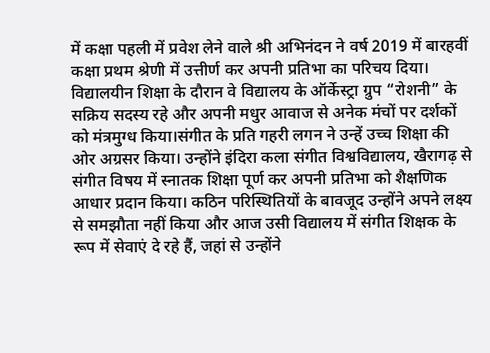में कक्षा पहली में प्रवेश लेने वाले श्री अभिनंदन ने वर्ष 2019 में बारहवीं कक्षा प्रथम श्रेणी में उत्तीर्ण कर अपनी प्रतिभा का परिचय दिया। विद्यालयीन शिक्षा के दौरान वे विद्यालय के ऑर्केस्ट्रा ग्रुप “रोशनी” के सक्रिय सदस्य रहे और अपनी मधुर आवाज से अनेक मंचों पर दर्शकों को मंत्रमुग्ध किया।संगीत के प्रति गहरी लगन ने उन्हें उच्च शिक्षा की ओर अग्रसर किया। उन्होंने इंदिरा कला संगीत विश्वविद्यालय, खैरागढ़ से संगीत विषय में स्नातक शिक्षा पूर्ण कर अपनी प्रतिभा को शैक्षणिक आधार प्रदान किया। कठिन परिस्थितियों के बावजूद उन्होंने अपने लक्ष्य से समझौता नहीं किया और आज उसी विद्यालय में संगीत शिक्षक के रूप में सेवाएं दे रहे हैं, जहां से उन्होंने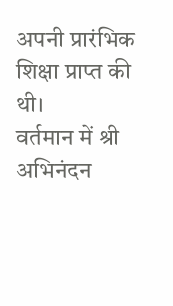अपनी प्रारंभिक शिक्षा प्राप्त की थी।
वर्तमान में श्री अभिनंदन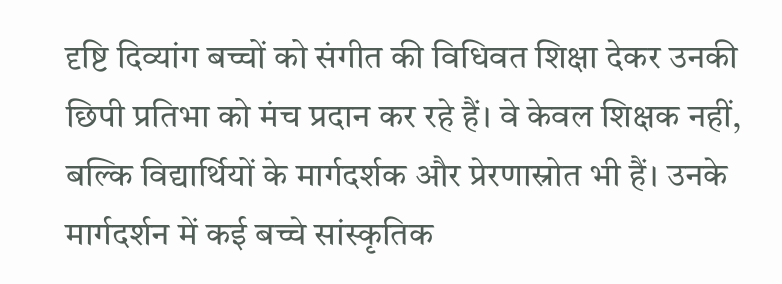दृष्टि दिव्यांग बच्चों को संगीत की विधिवत शिक्षा देकर उनकी छिपी प्रतिभा को मंच प्रदान कर रहे हैं। वे केवल शिक्षक नहीं, बल्कि विद्यार्थियों के मार्गदर्शक और प्रेरणास्रोत भी हैं। उनके मार्गदर्शन में कई बच्चे सांस्कृतिक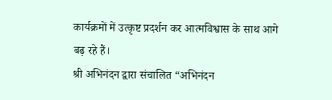कार्यक्रमों में उत्कृष्ट प्रदर्शन कर आत्मविश्वास के साथ आगे बढ़ रहे हैं।
श्री अभिनंदन द्वारा संचालित “अभिनंदन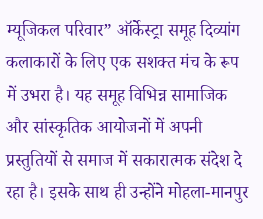म्यूजिकल परिवार” ऑर्केस्ट्रा समूह दिव्यांग कलाकारों के लिए एक सशक्त मंच के रूप में उभरा है। यह समूह विभिन्न सामाजिक और सांस्कृतिक आयोजनों में अपनी प्रस्तुतियों से समाज में सकारात्मक संदेश दे रहा है। इसके साथ ही उन्होंने मोहला-मानपुर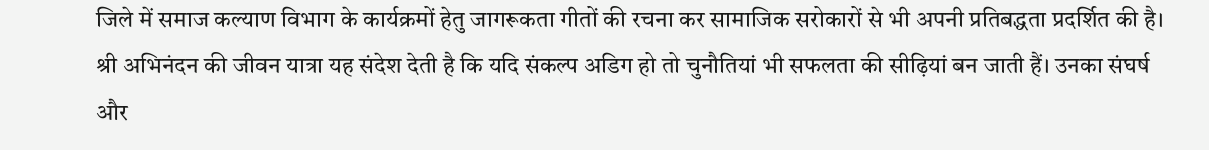जिले में समाज कल्याण विभाग के कार्यक्रमों हेतु जागरूकता गीतों की रचना कर सामाजिक सरोकारों से भी अपनी प्रतिबद्धता प्रदर्शित की है।
श्री अभिनंदन की जीवन यात्रा यह संदेश देती है कि यदि संकल्प अडिग हो तो चुनौतियां भी सफलता की सीढ़ियां बन जाती हैं। उनका संघर्ष और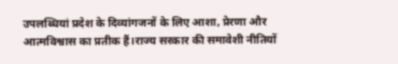उपलब्धियां प्रदेश के दिव्यांगजनों के लिए आशा, प्रेरणा और आत्मविश्वास का प्रतीक हैं।राज्य सरकार की समावेशी नीतियों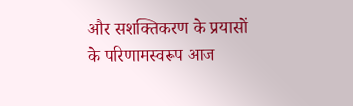और सशक्तिकरण के प्रयासों के परिणामस्वरूप आज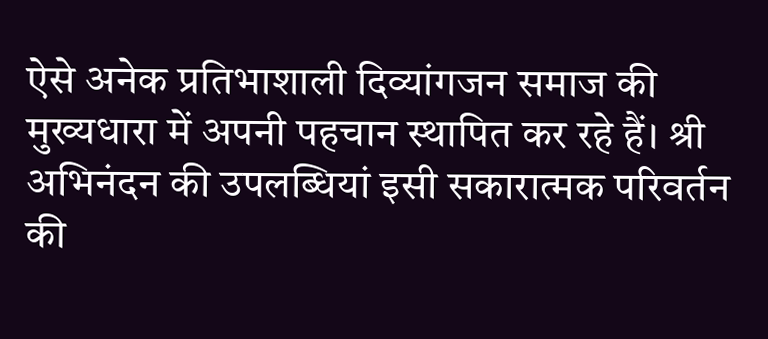ऐसे अनेक प्रतिभाशाली दिव्यांगजन समाज की मुख्यधारा में अपनी पहचान स्थापित कर रहे हैं। श्री अभिनंदन की उपलब्धियां इसी सकारात्मक परिवर्तन की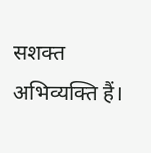सशक्त अभिव्यक्ति हैं।